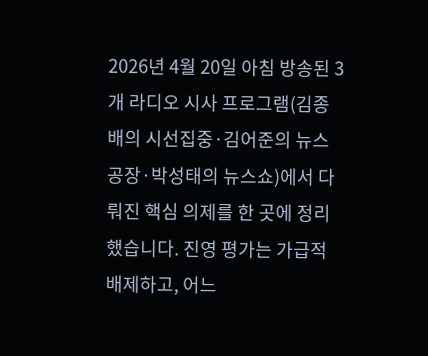2026년 4월 20일 아침 방송된 3개 라디오 시사 프로그램(김종배의 시선집중·김어준의 뉴스공장·박성태의 뉴스쇼)에서 다뤄진 핵심 의제를 한 곳에 정리했습니다. 진영 평가는 가급적 배제하고, 어느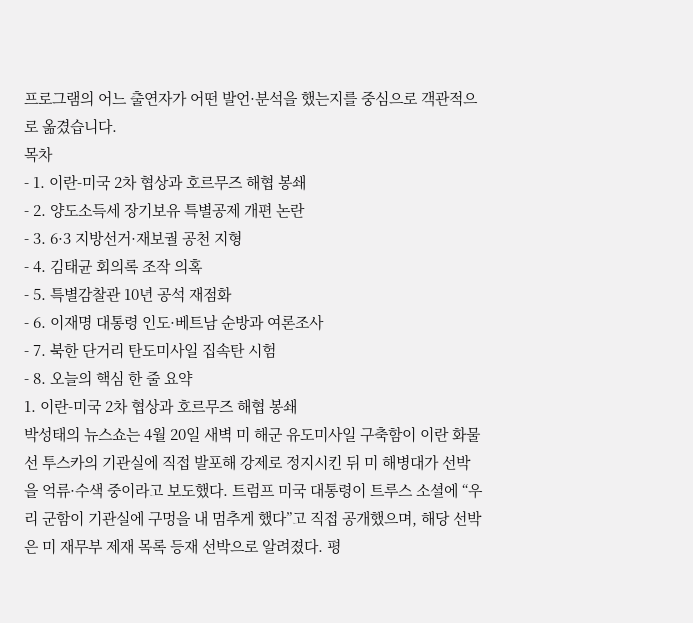프로그램의 어느 출연자가 어떤 발언·분석을 했는지를 중심으로 객관적으로 옮겼습니다.
목차
- 1. 이란-미국 2차 협상과 호르무즈 해협 봉쇄
- 2. 양도소득세 장기보유 특별공제 개편 논란
- 3. 6·3 지방선거·재보궐 공천 지형
- 4. 김태균 회의록 조작 의혹
- 5. 특별감찰관 10년 공석 재점화
- 6. 이재명 대통령 인도·베트남 순방과 여론조사
- 7. 북한 단거리 탄도미사일 집속탄 시험
- 8. 오늘의 핵심 한 줄 요약
1. 이란-미국 2차 협상과 호르무즈 해협 봉쇄
박성태의 뉴스쇼는 4월 20일 새벽 미 해군 유도미사일 구축함이 이란 화물선 투스카의 기관실에 직접 발포해 강제로 정지시킨 뒤 미 해병대가 선박을 억류·수색 중이라고 보도했다. 트럼프 미국 대통령이 트루스 소셜에 “우리 군함이 기관실에 구멍을 내 멈추게 했다”고 직접 공개했으며, 해당 선박은 미 재무부 제재 목록 등재 선박으로 알려졌다. 평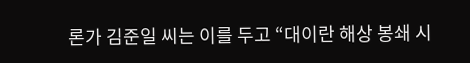론가 김준일 씨는 이를 두고 “대이란 해상 봉쇄 시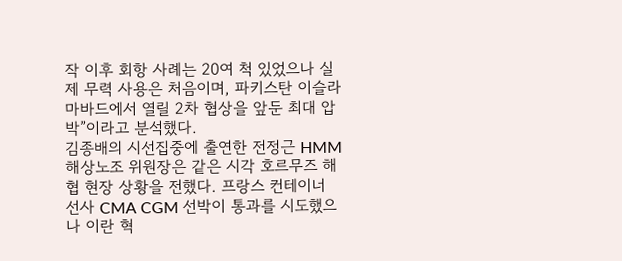작 이후 회항 사례는 20여 척 있었으나 실제 무력 사용은 처음이며, 파키스탄 이슬라마바드에서 열릴 2차 협상을 앞둔 최대 압박”이라고 분석했다.
김종배의 시선집중에 출연한 전정근 HMM 해상노조 위원장은 같은 시각 호르무즈 해협 현장 상황을 전했다. 프랑스 컨테이너 선사 CMA CGM 선박이 통과를 시도했으나 이란 혁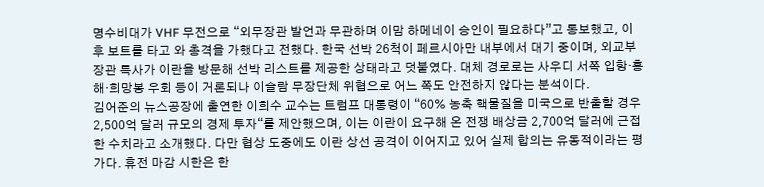명수비대가 VHF 무전으로 “외무장관 발언과 무관하며 이맘 하메네이 승인이 필요하다”고 통보했고, 이후 보트를 타고 와 총격을 가했다고 전했다. 한국 선박 26척이 페르시아만 내부에서 대기 중이며, 외교부 장관 특사가 이란을 방문해 선박 리스트를 제공한 상태라고 덧붙였다. 대체 경로로는 사우디 서쪽 입항·홍해·희망봉 우회 등이 거론되나 이슬람 무장단체 위협으로 어느 쪽도 안전하지 않다는 분석이다.
김어준의 뉴스공장에 출연한 이희수 교수는 트럼프 대통령이 “60% 농축 핵물질을 미국으로 반출할 경우 2,500억 달러 규모의 경제 투자“를 제안했으며, 이는 이란이 요구해 온 전쟁 배상금 2,700억 달러에 근접한 수치라고 소개했다. 다만 협상 도중에도 이란 상선 공격이 이어지고 있어 실제 합의는 유동적이라는 평가다. 휴전 마감 시한은 한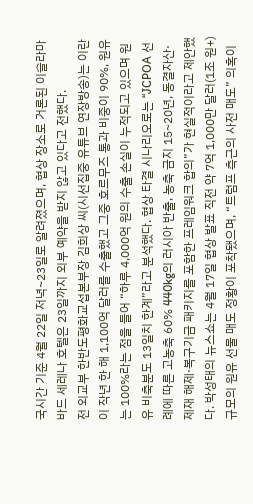국시간 기준 4월 22일 저녁~23일로 알려졌으며, 협상 장소로 거론된 이슬라마바드 세레나 호텔은 23일까지 외부 예약을 받지 않고 있다고 전했다.
전 외교부 한반도평화교섭본부장 김희상 씨(시선집중 유튜브 연장방송)는 이란이 작년 한 해 1,100억 달러를 수출했고 그중 호르무즈 통과 비중이 90%, 원유는 100%라는 점을 들어 “하루 4,000억 원의 수출 손실이 누적되고 있으며 원유 비축분도 13일치 한계”라고 분석했다. 협상 타결 시나리오로는 “JCPOA 선례에 따른 고농축 60% 440kg의 러시아 반출, 농축 금지 15~20년, 동결자산·제재 해제·복구기금 패키지를 포함한 프레임워크 합의”가 현실적이라고 제안했다. 박성태의 뉴스쇼는 4월 17일 협상 발표 직전 약 7억 1,000만 달러(1조 원+) 규모의 원유 선물 매도 정황이 포착됐으며, “트럼프 측근의 사전 매도” 의혹이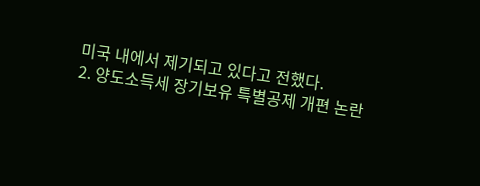미국 내에서 제기되고 있다고 전했다.
2. 양도소득세 장기보유 특별공제 개편 논란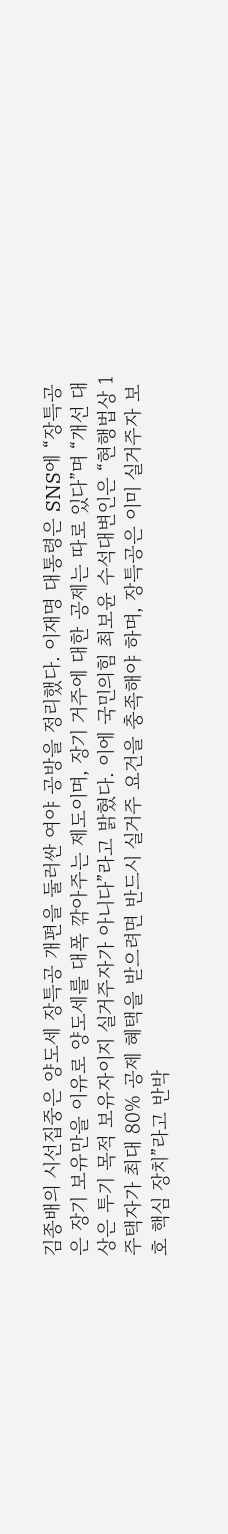김종배의 시선집중은 양도세 장특공 개편을 둘러싼 여야 공방을 정리했다. 이재명 대통령은 SNS에 “장특공은 장기 보유만을 이유로 양도세를 대폭 깎아주는 제도이며, 장기 거주에 대한 공제는 따로 있다”며 “개선 대상은 투기 목적 보유자이지 실거주자가 아니다”라고 밝혔다. 이에 국민의힘 최보윤 수석대변인은 “현행법상 1주택자가 최대 80% 공제 혜택을 받으려면 반드시 실거주 요건을 충족해야 하며, 장특공은 이미 실거주자 보호 핵심 장치”라고 반박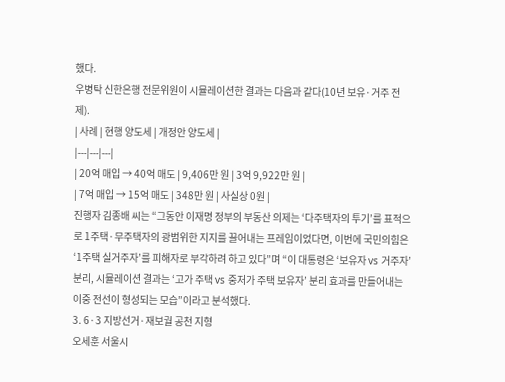했다.
우병탁 신한은행 전문위원이 시뮬레이션한 결과는 다음과 같다(10년 보유·거주 전제).
| 사례 | 현행 양도세 | 개정안 양도세 |
|---|---|---|
| 20억 매입 → 40억 매도 | 9,406만 원 | 3억 9,922만 원 |
| 7억 매입 → 15억 매도 | 348만 원 | 사실상 0원 |
진행자 김종배 씨는 “그동안 이재명 정부의 부동산 의제는 ‘다주택자의 투기’를 표적으로 1주택·무주택자의 광범위한 지지를 끌어내는 프레임이었다면, 이번에 국민의힘은 ‘1주택 실거주자’를 피해자로 부각하려 하고 있다”며 “이 대통령은 ‘보유자 vs 거주자’ 분리, 시뮬레이션 결과는 ‘고가 주택 vs 중저가 주택 보유자’ 분리 효과를 만들어내는 이중 전선이 형성되는 모습”이라고 분석했다.
3. 6·3 지방선거·재보궐 공천 지형
오세훈 서울시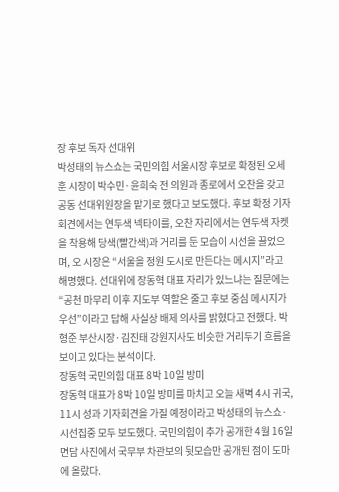장 후보 독자 선대위
박성태의 뉴스쇼는 국민의힘 서울시장 후보로 확정된 오세훈 시장이 박수민·윤희숙 전 의원과 종로에서 오찬을 갖고 공동 선대위원장을 맡기로 했다고 보도했다. 후보 확정 기자회견에서는 연두색 넥타이를, 오찬 자리에서는 연두색 자켓을 착용해 당색(빨간색)과 거리를 둔 모습이 시선을 끌었으며, 오 시장은 “서울을 정원 도시로 만든다는 메시지”라고 해명했다. 선대위에 장동혁 대표 자리가 있느냐는 질문에는 “공천 마무리 이후 지도부 역할은 줄고 후보 중심 메시지가 우선”이라고 답해 사실상 배제 의사를 밝혔다고 전했다. 박형준 부산시장·김진태 강원지사도 비슷한 거리두기 흐름을 보이고 있다는 분석이다.
장동혁 국민의힘 대표 8박 10일 방미
장동혁 대표가 8박 10일 방미를 마치고 오늘 새벽 4시 귀국, 11시 성과 기자회견을 가질 예정이라고 박성태의 뉴스쇼·시선집중 모두 보도했다. 국민의힘이 추가 공개한 4월 16일 면담 사진에서 국무부 차관보의 뒷모습만 공개된 점이 도마에 올랐다.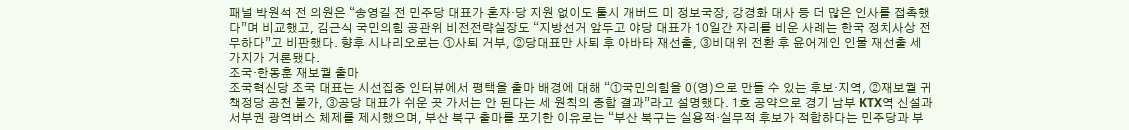패널 박원석 전 의원은 “송영길 전 민주당 대표가 혼자·당 지원 없이도 툴시 개버드 미 정보국장, 강경화 대사 등 더 많은 인사를 접촉했다”며 비교했고, 김근식 국민의힘 공관위 비전전략실장도 “지방선거 앞두고 야당 대표가 10일간 자리를 비운 사례는 한국 정치사상 전무하다”고 비판했다. 향후 시나리오로는 ①사퇴 거부, ②당대표만 사퇴 후 아바타 재선출, ③비대위 전환 후 윤어게인 인물 재선출 세 가지가 거론됐다.
조국·한동훈 재보궐 출마
조국혁신당 조국 대표는 시선집중 인터뷰에서 평택을 출마 배경에 대해 “①국민의힘을 0(영)으로 만들 수 있는 후보·지역, ②재보궐 귀책정당 공천 불가, ③공당 대표가 쉬운 곳 가서는 안 된다는 세 원칙의 종합 결과”라고 설명했다. 1호 공약으로 경기 남부 KTX역 신설과 서부권 광역버스 체제를 제시했으며, 부산 북구 출마를 포기한 이유로는 “부산 북구는 실용적·실무적 후보가 적합하다는 민주당과 부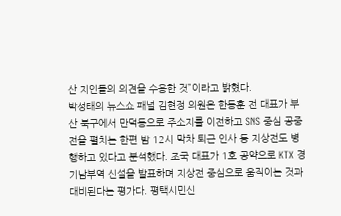산 지인들의 의견을 수용한 것”이라고 밝혔다.
박성태의 뉴스쇼 패널 김현정 의원은 한동훈 전 대표가 부산 북구에서 만덕동으로 주소지를 이전하고 SNS 중심 공중전을 펼치는 한편 밤 12시 막차 퇴근 인사 등 지상전도 병행하고 있다고 분석했다. 조국 대표가 1호 공약으로 KTX 경기남부역 신설을 발표하며 지상전 중심으로 움직이는 것과 대비된다는 평가다. 평택시민신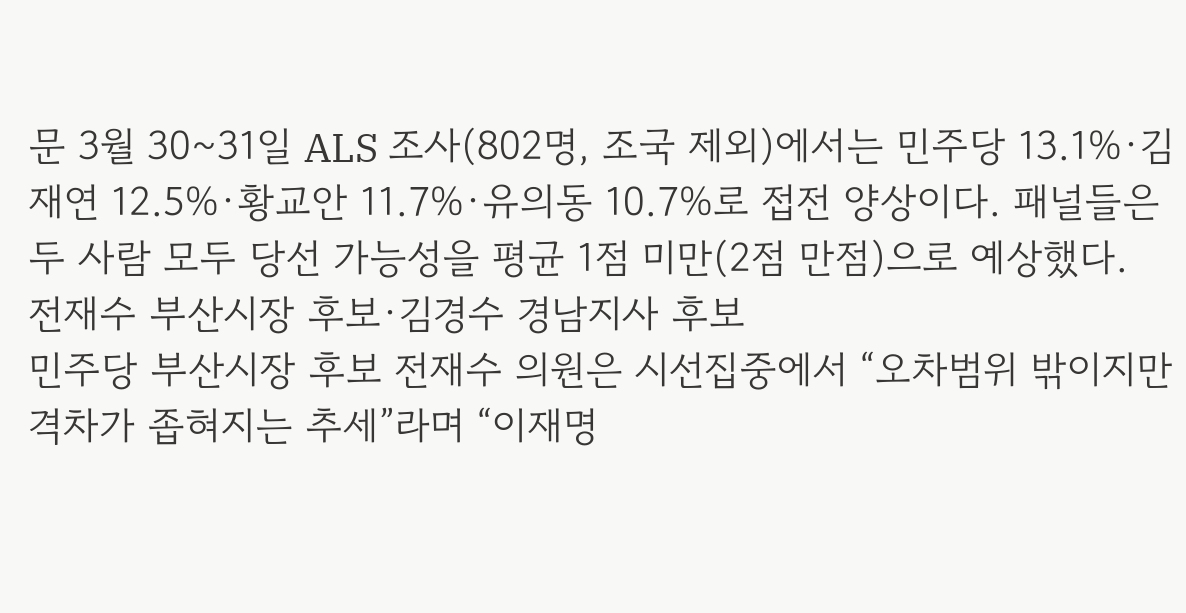문 3월 30~31일 ALS 조사(802명, 조국 제외)에서는 민주당 13.1%·김재연 12.5%·황교안 11.7%·유의동 10.7%로 접전 양상이다. 패널들은 두 사람 모두 당선 가능성을 평균 1점 미만(2점 만점)으로 예상했다.
전재수 부산시장 후보·김경수 경남지사 후보
민주당 부산시장 후보 전재수 의원은 시선집중에서 “오차범위 밖이지만 격차가 좁혀지는 추세”라며 “이재명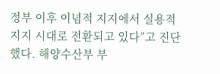정부 이후 이념적 지지에서 실용적 지지 시대로 전환되고 있다”고 진단했다. 해양수산부 부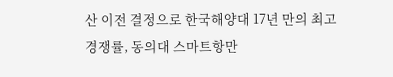산 이전 결정으로 한국해양대 17년 만의 최고 경쟁률, 동의대 스마트항만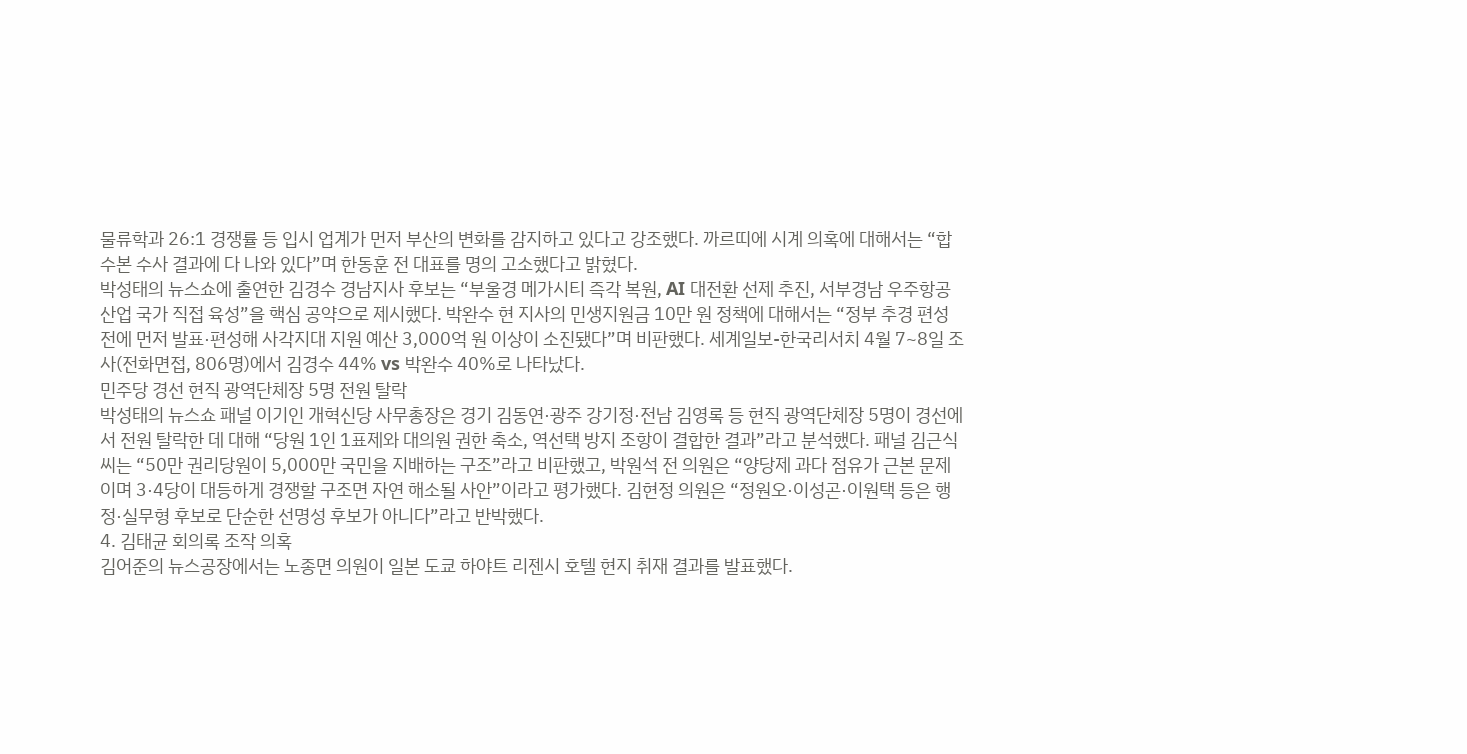물류학과 26:1 경쟁률 등 입시 업계가 먼저 부산의 변화를 감지하고 있다고 강조했다. 까르띠에 시계 의혹에 대해서는 “합수본 수사 결과에 다 나와 있다”며 한동훈 전 대표를 명의 고소했다고 밝혔다.
박성태의 뉴스쇼에 출연한 김경수 경남지사 후보는 “부울경 메가시티 즉각 복원, AI 대전환 선제 추진, 서부경남 우주항공 산업 국가 직접 육성”을 핵심 공약으로 제시했다. 박완수 현 지사의 민생지원금 10만 원 정책에 대해서는 “정부 추경 편성 전에 먼저 발표·편성해 사각지대 지원 예산 3,000억 원 이상이 소진됐다”며 비판했다. 세계일보-한국리서치 4월 7~8일 조사(전화면접, 806명)에서 김경수 44% vs 박완수 40%로 나타났다.
민주당 경선 현직 광역단체장 5명 전원 탈락
박성태의 뉴스쇼 패널 이기인 개혁신당 사무총장은 경기 김동연·광주 강기정·전남 김영록 등 현직 광역단체장 5명이 경선에서 전원 탈락한 데 대해 “당원 1인 1표제와 대의원 권한 축소, 역선택 방지 조항이 결합한 결과”라고 분석했다. 패널 김근식 씨는 “50만 권리당원이 5,000만 국민을 지배하는 구조”라고 비판했고, 박원석 전 의원은 “양당제 과다 점유가 근본 문제이며 3·4당이 대등하게 경쟁할 구조면 자연 해소될 사안”이라고 평가했다. 김현정 의원은 “정원오·이성곤·이원택 등은 행정·실무형 후보로 단순한 선명성 후보가 아니다”라고 반박했다.
4. 김태균 회의록 조작 의혹
김어준의 뉴스공장에서는 노종면 의원이 일본 도쿄 하야트 리젠시 호텔 현지 취재 결과를 발표했다.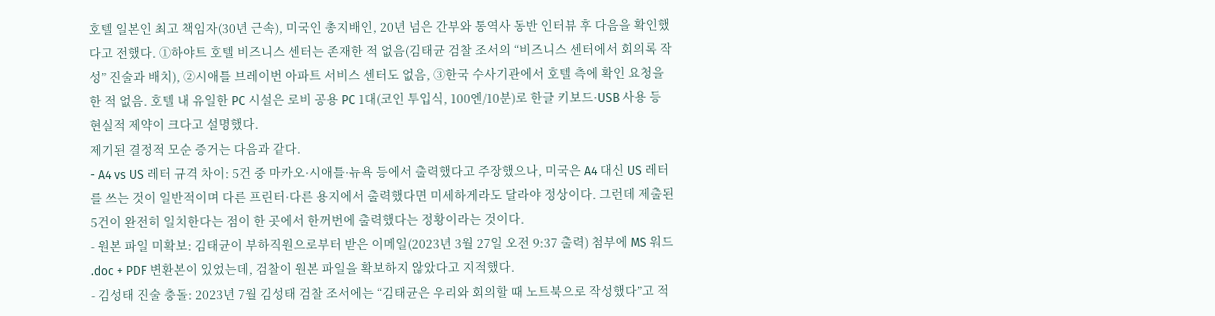호텔 일본인 최고 책임자(30년 근속), 미국인 총지배인, 20년 넘은 간부와 통역사 동반 인터뷰 후 다음을 확인했다고 전했다. ①하야트 호텔 비즈니스 센터는 존재한 적 없음(김태균 검찰 조서의 “비즈니스 센터에서 회의록 작성” 진술과 배치), ②시애틀 브레이번 아파트 서비스 센터도 없음, ③한국 수사기관에서 호텔 측에 확인 요청을 한 적 없음. 호텔 내 유일한 PC 시설은 로비 공용 PC 1대(코인 투입식, 100엔/10분)로 한글 키보드·USB 사용 등 현실적 제약이 크다고 설명했다.
제기된 결정적 모순 증거는 다음과 같다.
- A4 vs US 레터 규격 차이: 5건 중 마카오·시애틀·뉴욕 등에서 출력했다고 주장했으나, 미국은 A4 대신 US 레터를 쓰는 것이 일반적이며 다른 프린터·다른 용지에서 출력했다면 미세하게라도 달라야 정상이다. 그런데 제출된 5건이 완전히 일치한다는 점이 한 곳에서 한꺼번에 출력했다는 정황이라는 것이다.
- 원본 파일 미확보: 김태균이 부하직원으로부터 받은 이메일(2023년 3월 27일 오전 9:37 출력) 첨부에 MS 워드 .doc + PDF 변환본이 있었는데, 검찰이 원본 파일을 확보하지 않았다고 지적했다.
- 김성태 진술 충돌: 2023년 7월 김성태 검찰 조서에는 “김태균은 우리와 회의할 때 노트북으로 작성했다”고 적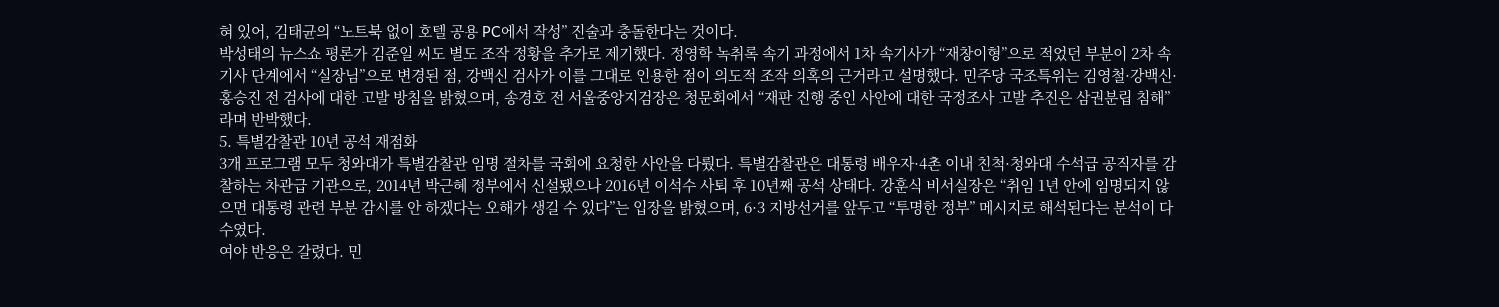혀 있어, 김태균의 “노트북 없이 호텔 공용 PC에서 작성” 진술과 충돌한다는 것이다.
박성태의 뉴스쇼 평론가 김준일 씨도 별도 조작 정황을 추가로 제기했다. 정영학 녹취록 속기 과정에서 1차 속기사가 “재창이형”으로 적었던 부분이 2차 속기사 단계에서 “실장님”으로 변경된 점, 강백신 검사가 이를 그대로 인용한 점이 의도적 조작 의혹의 근거라고 설명했다. 민주당 국조특위는 김영철·강백신·홍승진 전 검사에 대한 고발 방침을 밝혔으며, 송경호 전 서울중앙지검장은 청문회에서 “재판 진행 중인 사안에 대한 국정조사 고발 추진은 삼권분립 침해”라며 반박했다.
5. 특별감찰관 10년 공석 재점화
3개 프로그램 모두 청와대가 특별감찰관 임명 절차를 국회에 요청한 사안을 다뤘다. 특별감찰관은 대통령 배우자·4촌 이내 친척·청와대 수석급 공직자를 감찰하는 차관급 기관으로, 2014년 박근혜 정부에서 신설됐으나 2016년 이석수 사퇴 후 10년째 공석 상태다. 강훈식 비서실장은 “취임 1년 안에 임명되지 않으면 대통령 관련 부분 감시를 안 하겠다는 오해가 생길 수 있다”는 입장을 밝혔으며, 6·3 지방선거를 앞두고 “투명한 정부” 메시지로 해석된다는 분석이 다수였다.
여야 반응은 갈렸다. 민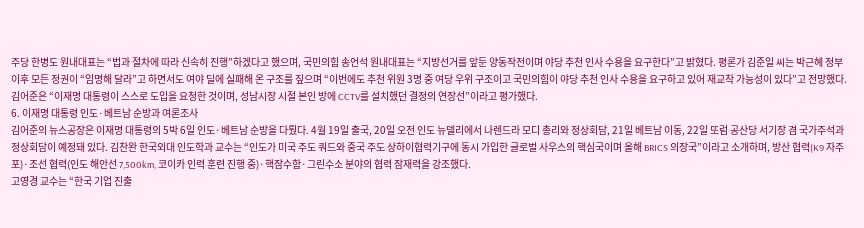주당 한병도 원내대표는 “법과 절차에 따라 신속히 진행”하겠다고 했으며, 국민의힘 송언석 원내대표는 “지방선거를 앞둔 양동작전이며 야당 추천 인사 수용을 요구한다”고 밝혔다. 평론가 김준일 씨는 박근혜 정부 이후 모든 정권이 “임명해 달라”고 하면서도 여야 딜에 실패해 온 구조를 짚으며 “이번에도 추천 위원 3명 중 여당 우위 구조이고 국민의힘이 야당 추천 인사 수용을 요구하고 있어 재교착 가능성이 있다”고 전망했다. 김어준은 “이재명 대통령이 스스로 도입을 요청한 것이며, 성남시장 시절 본인 방에 CCTV를 설치했던 결정의 연장선”이라고 평가했다.
6. 이재명 대통령 인도·베트남 순방과 여론조사
김어준의 뉴스공장은 이재명 대통령의 5박 6일 인도·베트남 순방을 다뤘다. 4월 19일 출국, 20일 오전 인도 뉴델리에서 나렌드라 모디 총리와 정상회담, 21일 베트남 이동, 22일 또럼 공산당 서기장 겸 국가주석과 정상회담이 예정돼 있다. 김찬완 한국외대 인도학과 교수는 “인도가 미국 주도 쿼드와 중국 주도 상하이협력기구에 동시 가입한 글로벌 사우스의 핵심국이며 올해 BRICS 의장국”이라고 소개하며, 방산 협력(K9 자주포)·조선 협력(인도 해안선 7,500km, 코이카 인력 훈련 진행 중)·핵잠수함·그린수소 분야의 협력 잠재력을 강조했다.
고영경 교수는 “한국 기업 진출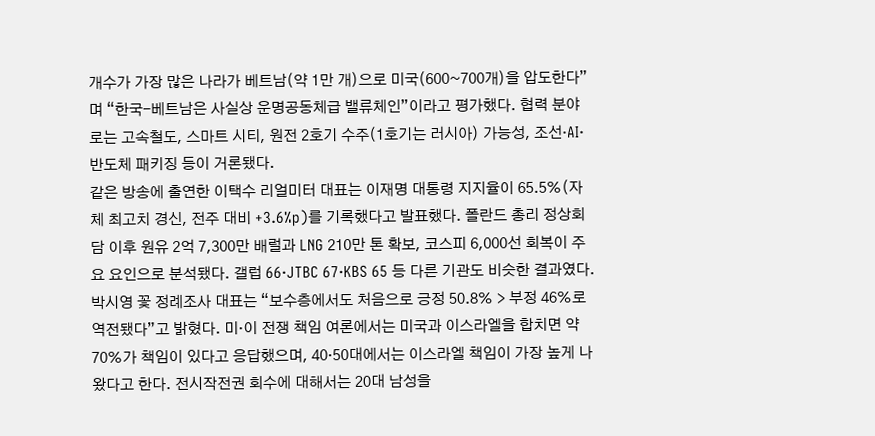개수가 가장 많은 나라가 베트남(약 1만 개)으로 미국(600~700개)을 압도한다”며 “한국-베트남은 사실상 운명공동체급 밸류체인”이라고 평가했다. 협력 분야로는 고속철도, 스마트 시티, 원전 2호기 수주(1호기는 러시아) 가능성, 조선·AI·반도체 패키징 등이 거론됐다.
같은 방송에 출연한 이택수 리얼미터 대표는 이재명 대통령 지지율이 65.5%(자체 최고치 경신, 전주 대비 +3.6%p)를 기록했다고 발표했다. 폴란드 총리 정상회담 이후 원유 2억 7,300만 배럴과 LNG 210만 톤 확보, 코스피 6,000선 회복이 주요 요인으로 분석됐다. 갤럽 66·JTBC 67·KBS 65 등 다른 기관도 비슷한 결과였다. 박시영 꽃 정례조사 대표는 “보수층에서도 처음으로 긍정 50.8% > 부정 46%로 역전됐다”고 밝혔다. 미·이 전쟁 책임 여론에서는 미국과 이스라엘을 합치면 약 70%가 책임이 있다고 응답했으며, 40·50대에서는 이스라엘 책임이 가장 높게 나왔다고 한다. 전시작전권 회수에 대해서는 20대 남성을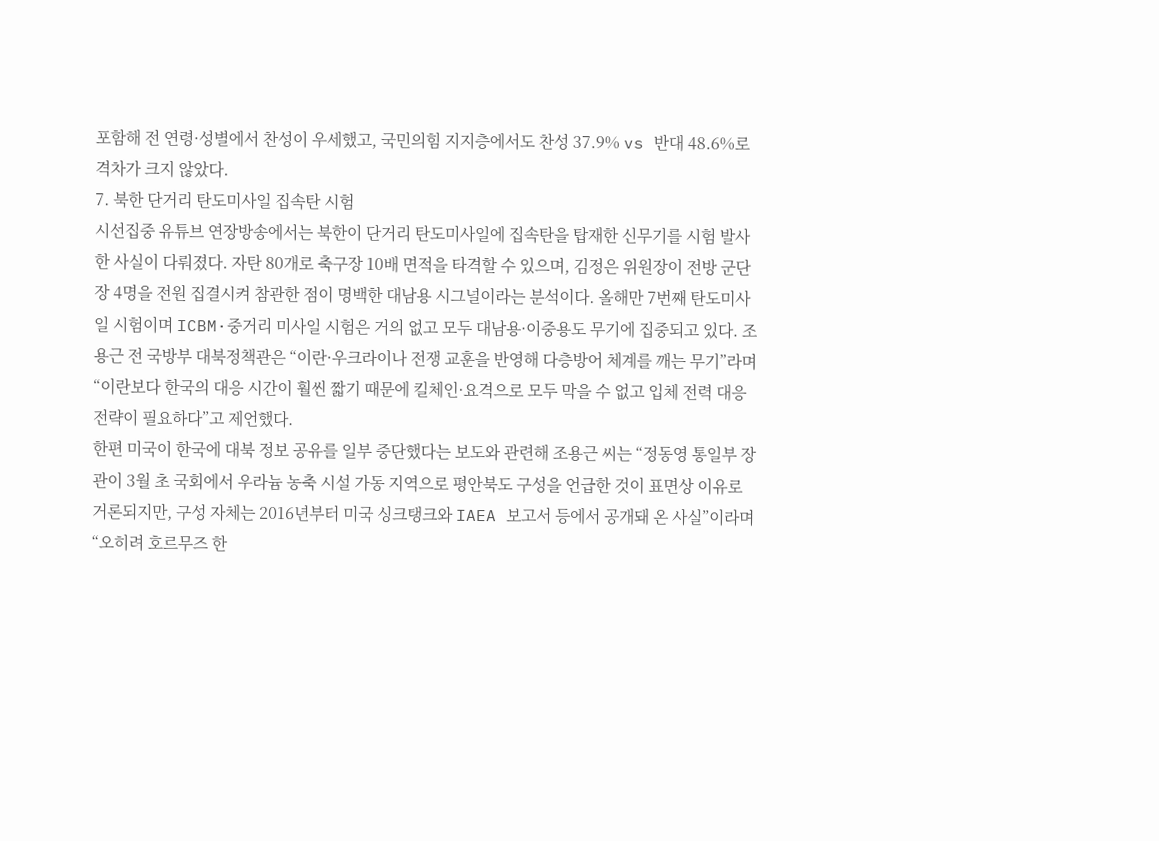포함해 전 연령·성별에서 찬성이 우세했고, 국민의힘 지지층에서도 찬성 37.9% vs 반대 48.6%로 격차가 크지 않았다.
7. 북한 단거리 탄도미사일 집속탄 시험
시선집중 유튜브 연장방송에서는 북한이 단거리 탄도미사일에 집속탄을 탑재한 신무기를 시험 발사한 사실이 다뤄졌다. 자탄 80개로 축구장 10배 면적을 타격할 수 있으며, 김정은 위원장이 전방 군단장 4명을 전원 집결시켜 참관한 점이 명백한 대남용 시그널이라는 분석이다. 올해만 7번째 탄도미사일 시험이며 ICBM·중거리 미사일 시험은 거의 없고 모두 대남용·이중용도 무기에 집중되고 있다. 조용근 전 국방부 대북정책관은 “이란·우크라이나 전쟁 교훈을 반영해 다층방어 체계를 깨는 무기”라며 “이란보다 한국의 대응 시간이 훨씬 짧기 때문에 킬체인·요격으로 모두 막을 수 없고 입체 전력 대응 전략이 필요하다”고 제언했다.
한편 미국이 한국에 대북 정보 공유를 일부 중단했다는 보도와 관련해 조용근 씨는 “정동영 통일부 장관이 3월 초 국회에서 우라늄 농축 시설 가동 지역으로 평안북도 구성을 언급한 것이 표면상 이유로 거론되지만, 구성 자체는 2016년부터 미국 싱크탱크와 IAEA 보고서 등에서 공개돼 온 사실”이라며 “오히려 호르무즈 한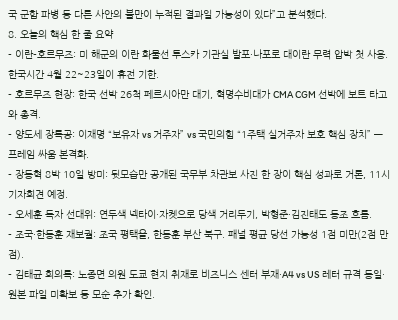국 군함 파병 등 다른 사안의 불만이 누적된 결과일 가능성이 있다”고 분석했다.
8. 오늘의 핵심 한 줄 요약
- 이란-호르무즈: 미 해군의 이란 화물선 투스카 기관실 발포·나포로 대이란 무력 압박 첫 사용. 한국시간 4월 22~23일이 휴전 기한.
- 호르무즈 현장: 한국 선박 26척 페르시아만 대기, 혁명수비대가 CMA CGM 선박에 보트 타고 와 총격.
- 양도세 장특공: 이재명 “보유자 vs 거주자” vs 국민의힘 “1주택 실거주자 보호 핵심 장치” — 프레임 싸움 본격화.
- 장동혁 8박 10일 방미: 뒷모습만 공개된 국무부 차관보 사진 한 장이 핵심 성과로 거론, 11시 기자회견 예정.
- 오세훈 독자 선대위: 연두색 넥타이·자켓으로 당색 거리두기, 박형준·김진태도 동조 흐름.
- 조국·한동훈 재보궐: 조국 평택을, 한동훈 부산 북구. 패널 평균 당선 가능성 1점 미만(2점 만점).
- 김태균 회의록: 노종면 의원 도쿄 현지 취재로 비즈니스 센터 부재·A4 vs US 레터 규격 동일·원본 파일 미확보 등 모순 추가 확인.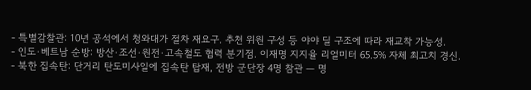- 특별감찰관: 10년 공석에서 청와대가 절차 재요구. 추천 위원 구성 등 야야 딜 구조에 따라 재교착 가능성.
- 인도·베트남 순방: 방산·조선·원전·고속철도 협력 분기점. 이재명 지지율 리얼미터 65.5% 자체 최고치 경신.
- 북한 집속탄: 단거리 탄도미사일에 집속탄 탑재, 전방 군단장 4명 참관 — 명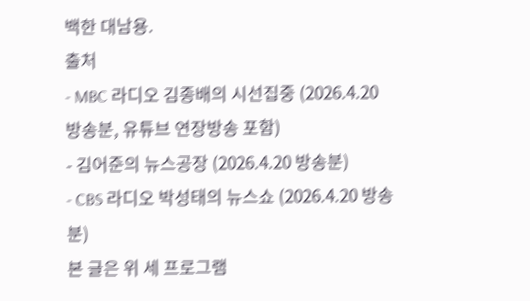백한 대남용.
출처
- MBC 라디오 김종배의 시선집중 (2026.4.20 방송분, 유튜브 연장방송 포함)
- 김어준의 뉴스공장 (2026.4.20 방송분)
- CBS 라디오 박성태의 뉴스쇼 (2026.4.20 방송분)
본 글은 위 세 프로그램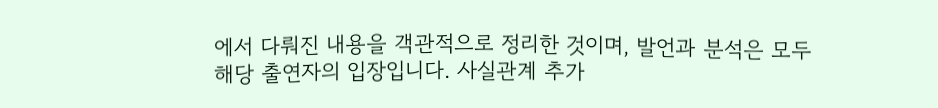에서 다뤄진 내용을 객관적으로 정리한 것이며, 발언과 분석은 모두 해당 출연자의 입장입니다. 사실관계 추가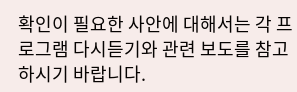확인이 필요한 사안에 대해서는 각 프로그램 다시듣기와 관련 보도를 참고하시기 바랍니다.